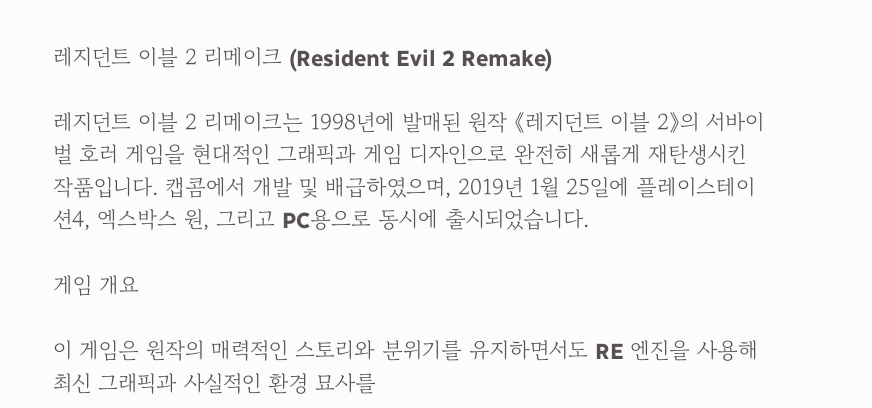레지던트 이블 2 리메이크 (Resident Evil 2 Remake)

레지던트 이블 2 리메이크는 1998년에 발매된 원작 《레지던트 이블 2》의 서바이벌 호러 게임을 현대적인 그래픽과 게임 디자인으로 완전히 새롭게 재탄생시킨 작품입니다. 캡콤에서 개발 및 배급하였으며, 2019년 1월 25일에 플레이스테이션4, 엑스박스 원, 그리고 PC용으로 동시에 출시되었습니다.

게임 개요

이 게임은 원작의 매력적인 스토리와 분위기를 유지하면서도 RE 엔진을 사용해 최신 그래픽과 사실적인 환경 묘사를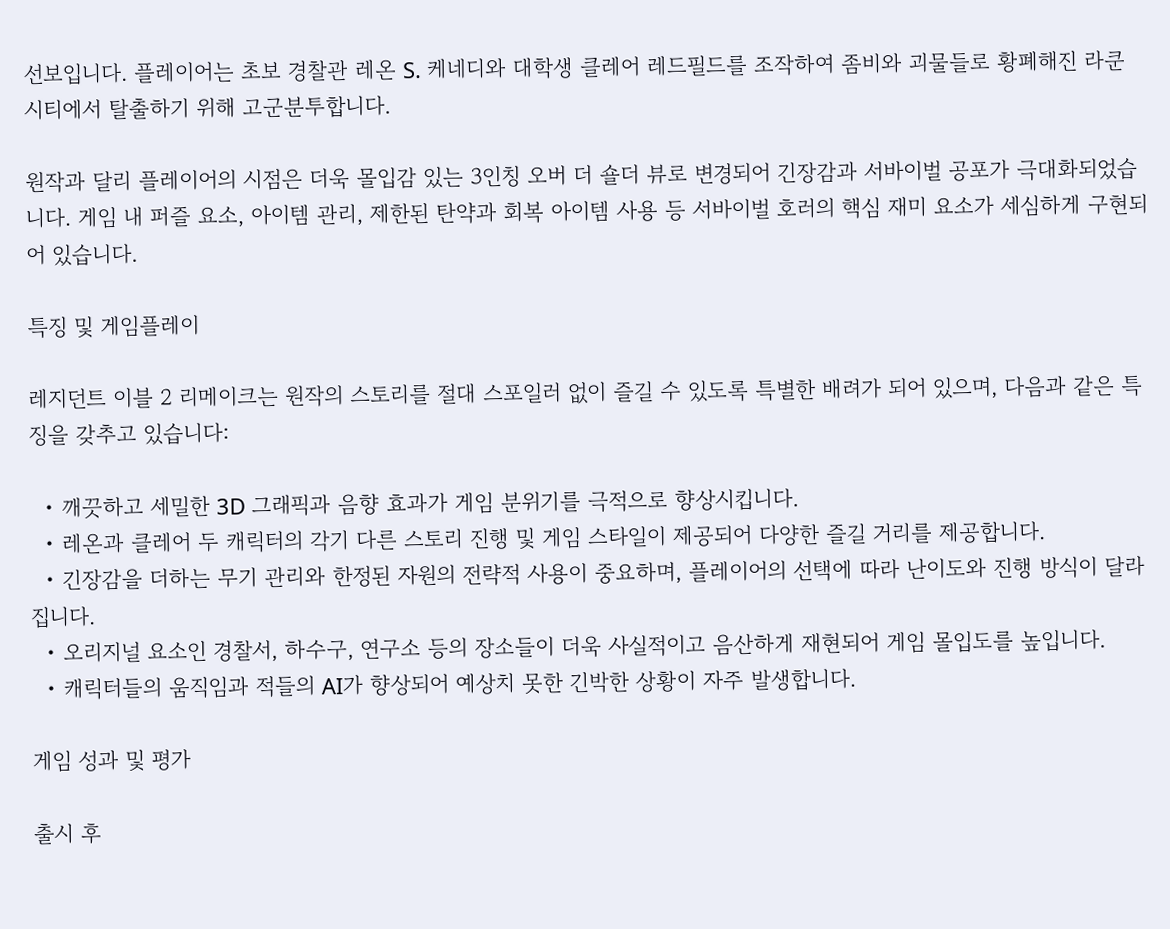선보입니다. 플레이어는 초보 경찰관 레온 S. 케네디와 대학생 클레어 레드필드를 조작하여 좀비와 괴물들로 황폐해진 라쿤 시티에서 탈출하기 위해 고군분투합니다.

원작과 달리 플레이어의 시점은 더욱 몰입감 있는 3인칭 오버 더 숄더 뷰로 변경되어 긴장감과 서바이벌 공포가 극대화되었습니다. 게임 내 퍼즐 요소, 아이템 관리, 제한된 탄약과 회복 아이템 사용 등 서바이벌 호러의 핵심 재미 요소가 세심하게 구현되어 있습니다.

특징 및 게임플레이

레지던트 이블 2 리메이크는 원작의 스토리를 절대 스포일러 없이 즐길 수 있도록 특별한 배려가 되어 있으며, 다음과 같은 특징을 갖추고 있습니다:

  • 깨끗하고 세밀한 3D 그래픽과 음향 효과가 게임 분위기를 극적으로 향상시킵니다.
  • 레온과 클레어 두 캐릭터의 각기 다른 스토리 진행 및 게임 스타일이 제공되어 다양한 즐길 거리를 제공합니다.
  • 긴장감을 더하는 무기 관리와 한정된 자원의 전략적 사용이 중요하며, 플레이어의 선택에 따라 난이도와 진행 방식이 달라집니다.
  • 오리지널 요소인 경찰서, 하수구, 연구소 등의 장소들이 더욱 사실적이고 음산하게 재현되어 게임 몰입도를 높입니다.
  • 캐릭터들의 움직임과 적들의 AI가 향상되어 예상치 못한 긴박한 상황이 자주 발생합니다.

게임 성과 및 평가

출시 후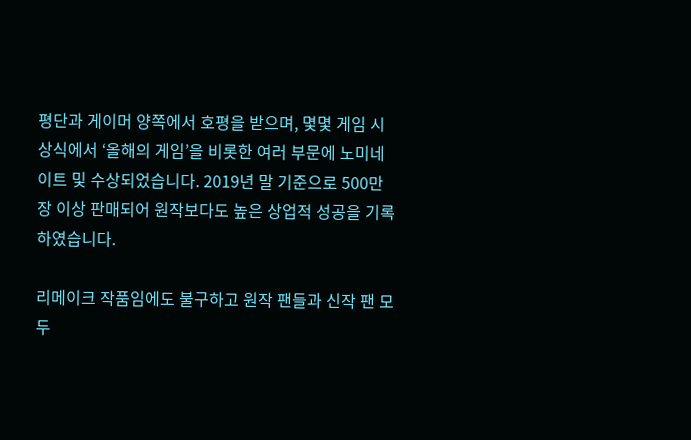평단과 게이머 양쪽에서 호평을 받으며, 몇몇 게임 시상식에서 ‘올해의 게임’을 비롯한 여러 부문에 노미네이트 및 수상되었습니다. 2019년 말 기준으로 500만 장 이상 판매되어 원작보다도 높은 상업적 성공을 기록하였습니다.

리메이크 작품임에도 불구하고 원작 팬들과 신작 팬 모두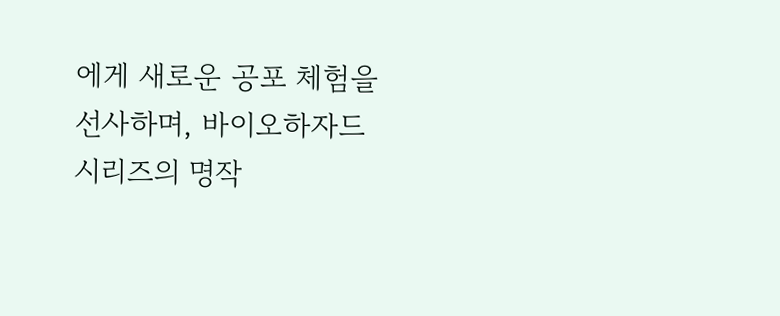에게 새로운 공포 체험을 선사하며, 바이오하자드 시리즈의 명작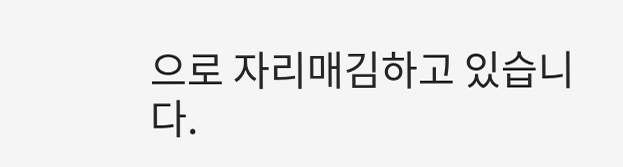으로 자리매김하고 있습니다.